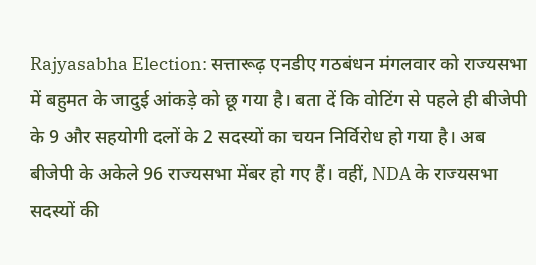Rajyasabha Election: सत्तारूढ़ एनडीए गठबंधन मंगलवार को राज्यसभा में बहुमत के जादुई आंकड़े को छू गया है। बता दें कि वोटिंग से पहले ही बीजेपी के 9 और सहयोगी दलों के 2 सदस्यों का चयन निर्विरोध हो गया है। अब बीजेपी के अकेले 96 राज्यसभा मेंबर हो गए हैं। वहीं, NDA के राज्यसभा सदस्यों की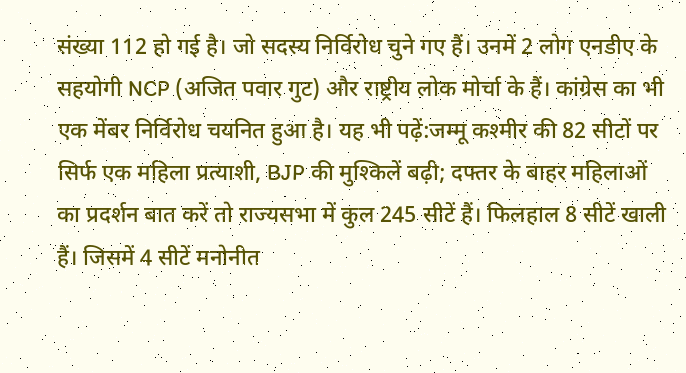संख्या 112 हो गई है। जो सदस्य निर्विरोध चुने गए हैं। उनमें 2 लोग एनडीए के सहयोगी NCP (अजित पवार गुट) और राष्ट्रीय लोक मोर्चा के हैं। कांग्रेस का भी एक मेंबर निर्विरोध चयनित हुआ है। यह भी पढ़ें:जम्‍मू कश्‍मीर की 82 सीटों पर सिर्फ एक मह‍िला प्रत्‍याशी, BJP की मुश्‍क‍िलें बढ़ी; दफ्तर के बाहर मह‍िलाओं का प्रदर्शन बात करें तो राज्यसभा में कुल 245 सीटें हैं। फिलहाल 8 सीटें खाली हैं। जिसमें 4 सीटें मनोनीत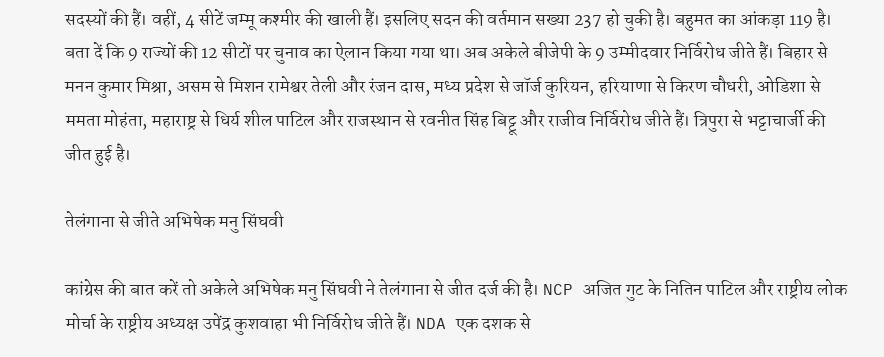सदस्यों की हैं। वहीं, 4 सीटें जम्मू कश्मीर की खाली हैं। इसलिए सदन की वर्तमान सख्या 237 हो चुकी है। बहुमत का आंकड़ा 119 है। बता दें कि 9 राज्यों की 12 सीटों पर चुनाव का ऐलान किया गया था। अब अकेले बीजेपी के 9 उम्मीदवार निर्विरोध जीते हैं। बिहार से मनन कुमार मिश्रा, असम से मिशन रामेश्वर तेली और रंजन दास, मध्य प्रदेश से जॉर्ज कुरियन, हरियाणा से किरण चौधरी, ओडिशा से ममता मोहंता, महाराष्ट्र से धिर्य शील पाटिल और राजस्थान से रवनीत सिंह बिट्टू और राजीव निर्विरोध जीते हैं। त्रिपुरा से भट्टाचार्जी की जीत हुई है।

तेलंगाना से जीते अभिषेक मनु सिंघवी

कांग्रेस की बात करें तो अकेले अभिषेक मनु सिंघवी ने तेलंगाना से जीत दर्ज की है। NCP अजित गुट के नितिन पाटिल और राष्ट्रीय लोक मोर्चा के राष्ट्रीय अध्यक्ष उपेंद्र कुशवाहा भी निर्विरोध जीते हैं। NDA एक दशक से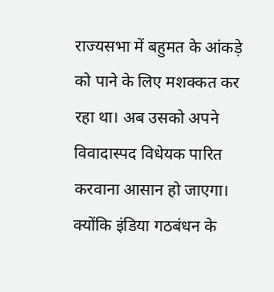राज्यसभा में बहुमत के आंकड़े को पाने के लिए मशक्कत कर रहा था। अब उसको अपने विवादास्पद विधेयक पारित करवाना आसान हो जाएगा। क्योंकि इंडिया गठबंधन के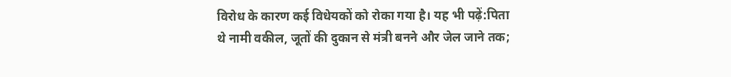विरोध के कारण कई विधेयकों को रोका गया है। यह भी पढ़ें:पिता थे नामी वकील, जूतों की दुकान से मंत्री बनने और जेल जाने तक;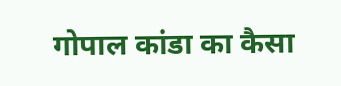गोपाल कांडा का कैसा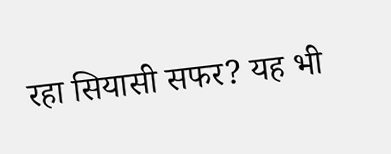रहा सियासी सफर? यह भी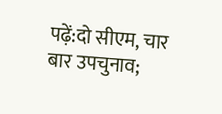पढ़ें:दो सीएम, चार बार उपचुनाव;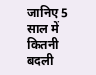जानिए 5 साल में कितनी बदली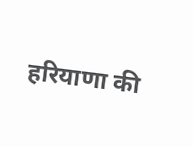हरियाणा की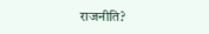राजनीति?